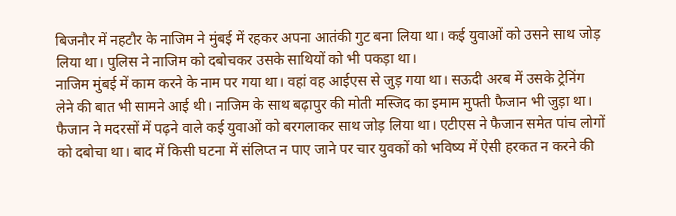बिजनौर में नहटौर के नाजिम ने मुंबई में रहकर अपना आतंकी गुट बना लिया था। कई युवाओं को उसने साथ जोड़ लिया था। पुलिस ने नाजिम को दबोचकर उसके साथियों को भी पकड़ा था।
नाजिम मुंबई में काम करने के नाम पर गया था। वहां वह आईएस से जुड़ गया था। सऊदी अरब में उसके ट्रेनिंग लेने की बात भी सामने आई थी। नाजिम के साथ बढ़ापुर की मोती मस्जिद का इमाम मुफ्ती फैजान भी जुड़ा था।
फैजान ने मदरसों में पढ़ने वाले कई युवाओं को बरगलाकर साथ जोड़ लिया था। एटीएस ने फैजान समेत पांच लोगों को दबोचा था। बाद में किसी घटना में संलिप्त न पाए जाने पर चार युवकों को भविष्य में ऐसी हरकत न करने की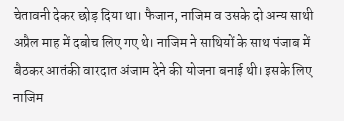चेतावनी देकर छोड़ दिया था। फैजान, नाजिम व उसके दो अन्य साथी अप्रैल माह में दबोच लिए गए थे। नाजिम ने साथियों के साथ पंजाब में बैठकर आतंकी वारदात अंजाम देने की योजना बनाई थी। इसके लिए नाजिम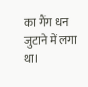का गैंग धन जुटाने में लगा था।